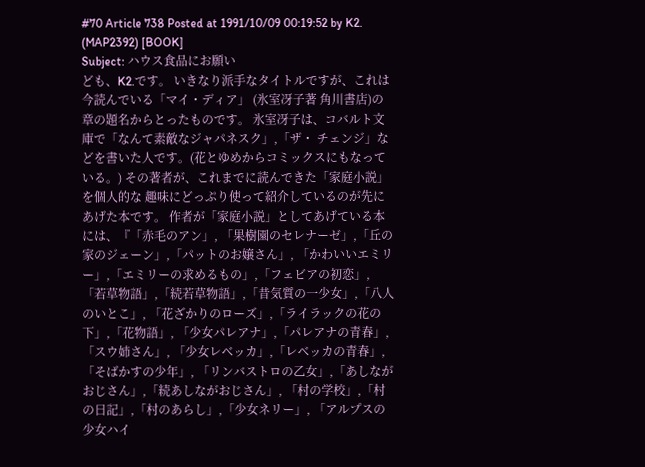#70 Article 738 Posted at 1991/10/09 00:19:52 by K2. (MAP2392) [BOOK]
Subject: ハウス食品にお願い
ども、K2.です。 いきなり派手なタイトルですが、これは今読んでいる「マイ・ディア」 (氷室冴子著 角川書店)の章の題名からとったものです。 氷室冴子は、コバルト文庫で「なんて素敵なジャパネスク」,「ザ・ チェンジ」などを書いた人です。(花とゆめからコミックスにもなって いる。) その著者が、これまでに読んできた「家庭小説」を個人的な 趣味にどっぷり使って紹介しているのが先にあげた本です。 作者が「家庭小説」としてあげている本には、『「赤毛のアン」, 「果樹園のセレナーゼ」,「丘の家のジェーン」,「パットのお嬢さん」, 「かわいいエミリー」,「エミリーの求めるもの」,「フェビアの初恋」, 「若草物語」,「続若草物語」,「昔気質の一少女」,「八人のいとこ」, 「花ざかりのローズ」,「ライラックの花の下」,「花物語」, 「少女パレアナ」,「パレアナの青春」,「スウ姉さん」, 「少女レベッカ」,「レベッカの青春」,「そばかすの少年」, 「リンバストロの乙女」,「あしながおじさん」,「続あしながおじさん」, 「村の学校」,「村の日記」,「村のあらし」,「少女ネリー」, 「アルプスの少女ハイ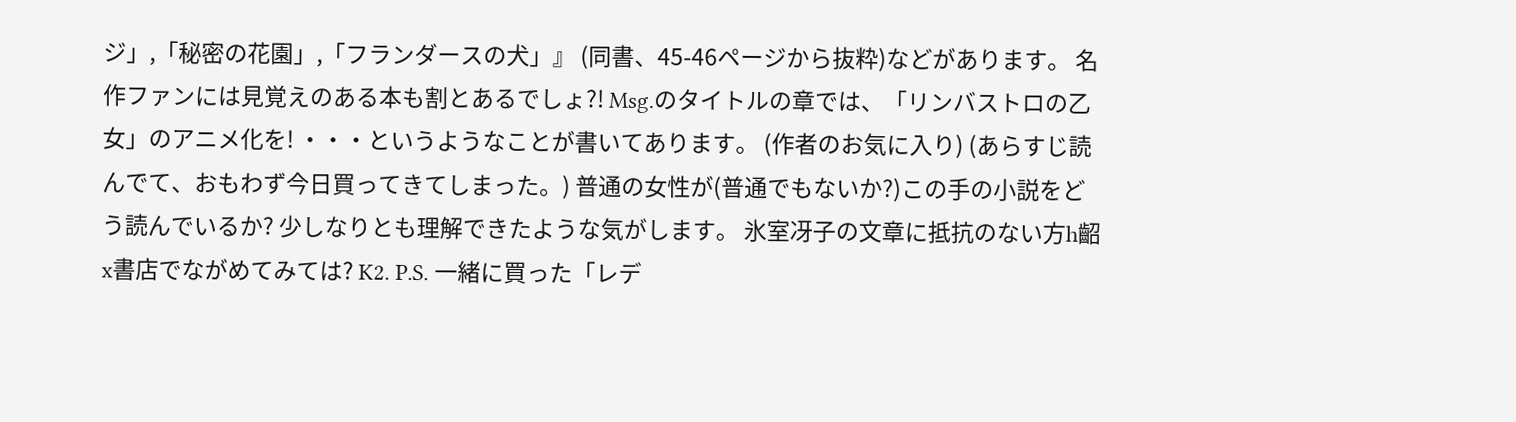ジ」,「秘密の花園」,「フランダースの犬」』 (同書、45-46ページから抜粋)などがあります。 名作ファンには見覚えのある本も割とあるでしょ?! Msg.のタイトルの章では、「リンバストロの乙女」のアニメ化を! ・・・というようなことが書いてあります。 (作者のお気に入り) (あらすじ読んでて、おもわず今日買ってきてしまった。) 普通の女性が(普通でもないか?)この手の小説をどう読んでいるか? 少しなりとも理解できたような気がします。 氷室冴子の文章に抵抗のない方h齠x書店でながめてみては? K2. P.S. 一緒に買った「レデ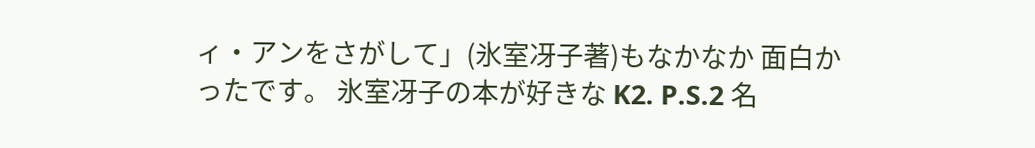ィ・アンをさがして」(氷室冴子著)もなかなか 面白かったです。 氷室冴子の本が好きな K2. P.S.2 名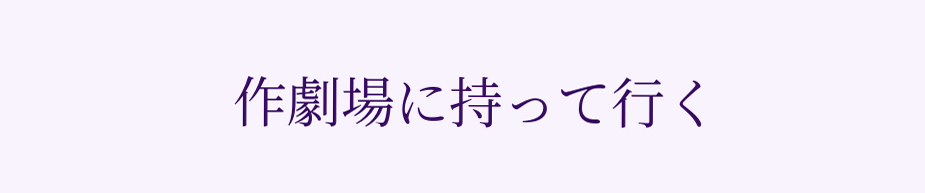作劇場に持って行く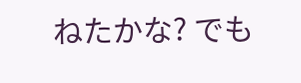ねたかな? でも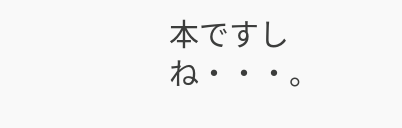本ですしね・・・。